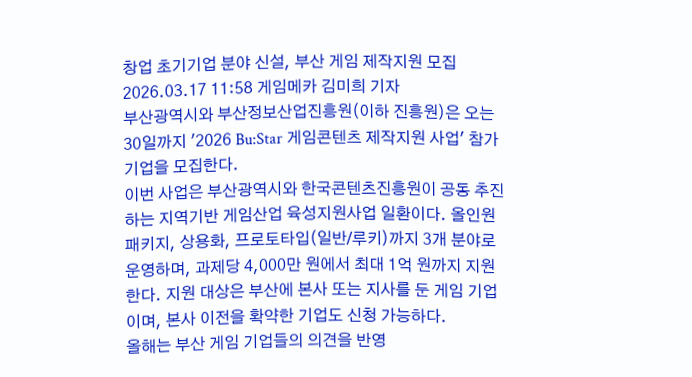창업 초기기업 분야 신설, 부산 게임 제작지원 모집
2026.03.17 11:58 게임메카 김미희 기자
부산광역시와 부산정보산업진흥원(이하 진흥원)은 오는 30일까지 '2026 Bu:Star 게임콘텐츠 제작지원 사업' 참가기업을 모집한다.
이번 사업은 부산광역시와 한국콘텐츠진흥원이 공동 추진하는 지역기반 게임산업 육성지원사업 일환이다. 올인원패키지, 상용화, 프로토타입(일반/루키)까지 3개 분야로 운영하며, 과제당 4,000만 원에서 최대 1억 원까지 지원한다. 지원 대상은 부산에 본사 또는 지사를 둔 게임 기업이며, 본사 이전을 확약한 기업도 신청 가능하다.
올해는 부산 게임 기업들의 의견을 반영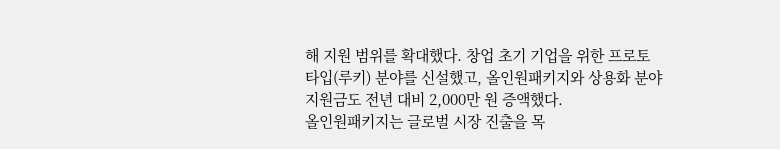해 지원 범위를 확대했다. 창업 초기 기업을 위한 프로토타입(루키) 분야를 신설했고, 올인원패키지와 상용화 분야 지원금도 전년 대비 2,000만 원 증액했다.
올인원패키지는 글로벌 시장 진출을 목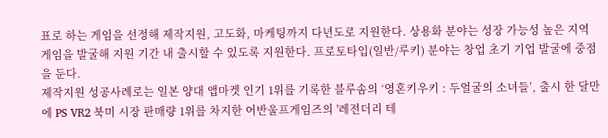표로 하는 게임을 선정해 제작지원, 고도화, 마케팅까지 다년도로 지원한다. 상용화 분야는 성장 가능성 높은 지역 게임을 발굴해 지원 기간 내 출시할 수 있도록 지원한다. 프로토타입(일반/루키) 분야는 창업 초기 기업 발굴에 중점을 둔다.
제작지원 성공사례로는 일본 양대 앱마켓 인기 1위를 기록한 블루솜의 ‘영혼키우키 : 두얼굴의 소녀들’, 출시 한 달만에 PS VR2 북미 시장 판매량 1위를 차지한 어반울프게임즈의 '레전더리 테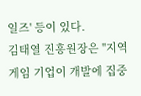일즈' 등이 있다.
김태열 진흥원장은 "지역 게임 기업이 개발에 집중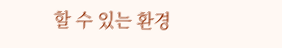할 수 있는 환경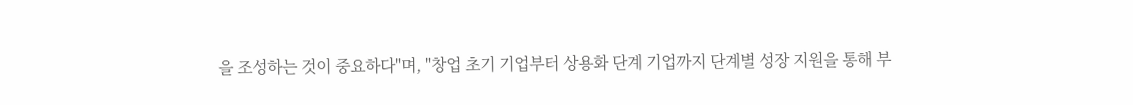을 조성하는 것이 중요하다"며, "창업 초기 기업부터 상용화 단계 기업까지 단계별 성장 지원을 통해 부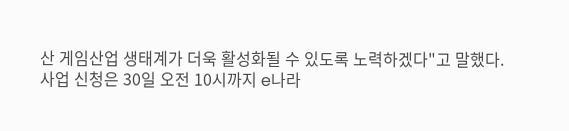산 게임산업 생태계가 더욱 활성화될 수 있도록 노력하겠다"고 말했다.
사업 신청은 30일 오전 10시까지 e나라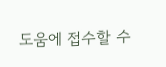도움에 접수할 수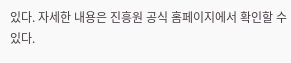있다. 자세한 내용은 진흥원 공식 홈페이지에서 확인할 수 있다.